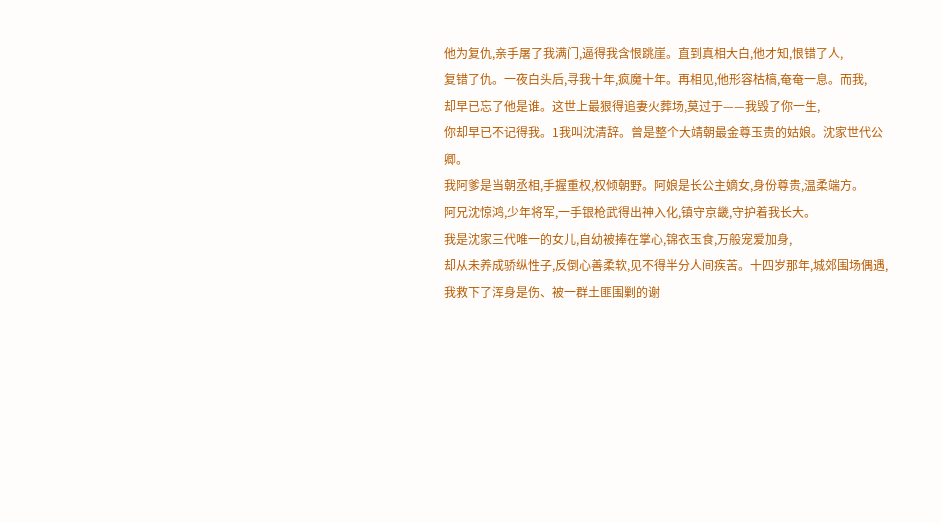他为复仇,亲手屠了我满门,逼得我含恨跳崖。直到真相大白,他才知,恨错了人,
复错了仇。一夜白头后,寻我十年,疯魔十年。再相见,他形容枯槁,奄奄一息。而我,
却早已忘了他是谁。这世上最狠得追妻火葬场,莫过于——我毁了你一生,
你却早已不记得我。1我叫沈清辞。曾是整个大靖朝最金尊玉贵的姑娘。沈家世代公卿。
我阿爹是当朝丞相,手握重权,权倾朝野。阿娘是长公主嫡女,身份尊贵,温柔端方。
阿兄沈惊鸿,少年将军,一手银枪武得出神入化,镇守京畿,守护着我长大。
我是沈家三代唯一的女儿,自幼被捧在掌心,锦衣玉食,万般宠爱加身,
却从未养成骄纵性子,反倒心善柔软,见不得半分人间疾苦。十四岁那年,城郊围场偶遇,
我救下了浑身是伤、被一群土匪围剿的谢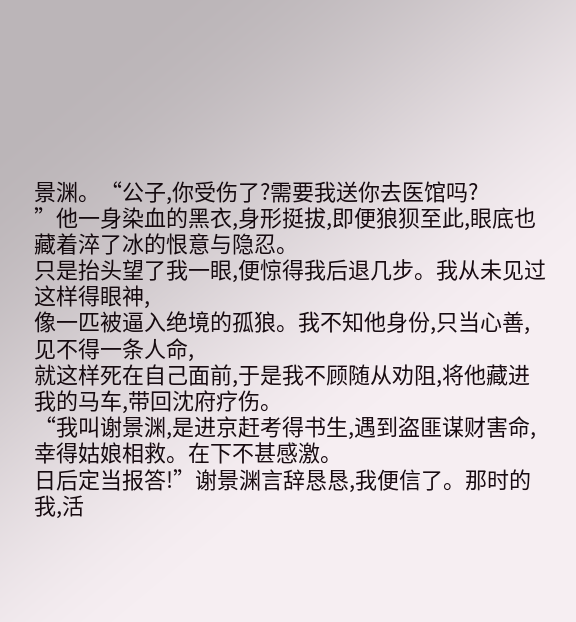景渊。“公子,你受伤了?需要我送你去医馆吗?
”他一身染血的黑衣,身形挺拔,即便狼狈至此,眼底也藏着淬了冰的恨意与隐忍。
只是抬头望了我一眼,便惊得我后退几步。我从未见过这样得眼神,
像一匹被逼入绝境的孤狼。我不知他身份,只当心善,见不得一条人命,
就这样死在自己面前,于是我不顾随从劝阻,将他藏进我的马车,带回沈府疗伤。
“我叫谢景渊,是进京赶考得书生,遇到盗匪谋财害命,幸得姑娘相救。在下不甚感激。
日后定当报答!”谢景渊言辞恳恳,我便信了。那时的我,活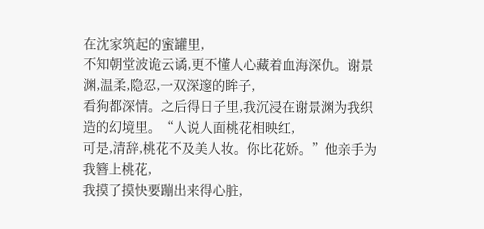在沈家筑起的蜜罐里,
不知朝堂波诡云谲,更不懂人心藏着血海深仇。谢景渊,温柔,隐忍,一双深邃的眸子,
看狗都深情。之后得日子里,我沉浸在谢景渊为我织造的幻境里。“人说人面桃花相映红,
可是,清辞,桃花不及美人妆。你比花娇。”他亲手为我簪上桃花,
我摸了摸快要蹦出来得心脏,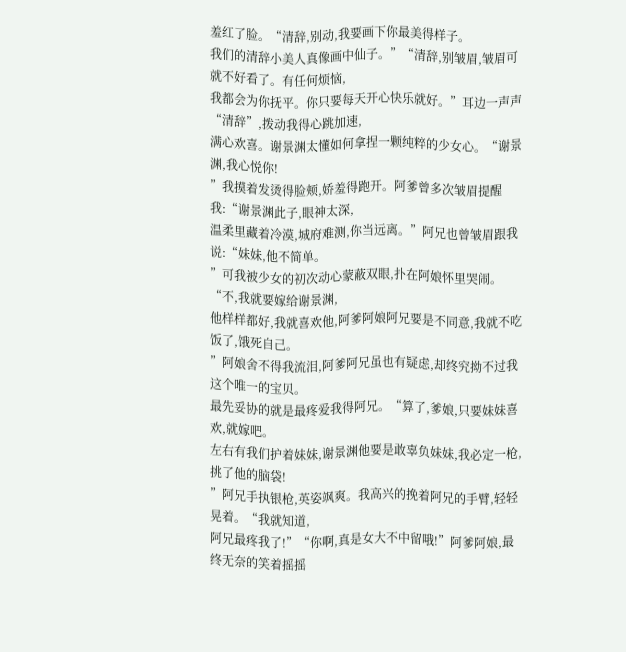羞红了脸。“清辞,别动,我要画下你最美得样子。
我们的清辞小美人真像画中仙子。”“清辞,别皱眉,皱眉可就不好看了。有任何烦恼,
我都会为你抚平。你只要每天开心快乐就好。”耳边一声声“清辞”,拨动我得心跳加速,
满心欢喜。谢景渊太懂如何拿捏一颗纯粹的少女心。“谢景渊,我心悦你!
”我摸着发烫得脸颊,娇羞得跑开。阿爹曾多次皱眉提醒我:“谢景渊此子,眼神太深,
温柔里藏着冷漠,城府难测,你当远离。”阿兄也曾皱眉跟我说:“妹妹,他不简单。
”可我被少女的初次动心蒙蔽双眼,扑在阿娘怀里哭闹。“不,我就要嫁给谢景渊,
他样样都好,我就喜欢他,阿爹阿娘阿兄要是不同意,我就不吃饭了,饿死自己。
”阿娘舍不得我流泪,阿爹阿兄虽也有疑虑,却终究拗不过我这个唯一的宝贝。
最先妥协的就是最疼爱我得阿兄。“算了,爹娘,只要妹妹喜欢,就嫁吧。
左右有我们护着妹妹,谢景渊他要是敢辜负妹妹,我必定一枪,挑了他的脑袋!
”阿兄手执银枪,英姿飒爽。我高兴的挽着阿兄的手臂,轻轻晃着。“我就知道,
阿兄最疼我了!”“你啊,真是女大不中留哦!”阿爹阿娘,最终无奈的笑着摇摇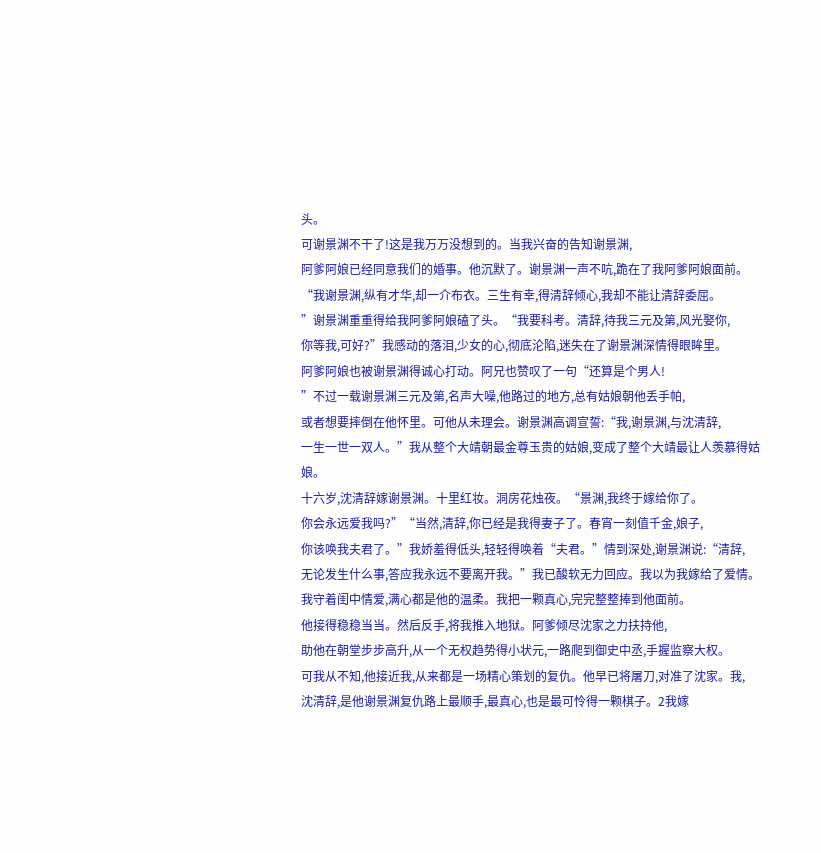头。
可谢景渊不干了!这是我万万没想到的。当我兴奋的告知谢景渊,
阿爹阿娘已经同意我们的婚事。他沉默了。谢景渊一声不吭,跪在了我阿爹阿娘面前。
“我谢景渊,纵有才华,却一介布衣。三生有幸,得清辞倾心,我却不能让清辞委屈。
”谢景渊重重得给我阿爹阿娘磕了头。“我要科考。清辞,待我三元及第,风光娶你,
你等我,可好?”我感动的落泪,少女的心,彻底沦陷,迷失在了谢景渊深情得眼眸里。
阿爹阿娘也被谢景渊得诚心打动。阿兄也赞叹了一句“还算是个男人!
”不过一载谢景渊三元及第,名声大噪,他路过的地方,总有姑娘朝他丢手帕,
或者想要摔倒在他怀里。可他从未理会。谢景渊高调宣誓:“我,谢景渊,与沈清辞,
一生一世一双人。”我从整个大靖朝最金尊玉贵的姑娘,变成了整个大靖最让人羡慕得姑娘。
十六岁,沈清辞嫁谢景渊。十里红妆。洞房花烛夜。“景渊,我终于嫁给你了。
你会永远爱我吗?”“当然,清辞,你已经是我得妻子了。春宵一刻值千金,娘子,
你该唤我夫君了。”我娇羞得低头,轻轻得唤着“夫君。”情到深处,谢景渊说:“清辞,
无论发生什么事,答应我永远不要离开我。”我已酸软无力回应。我以为我嫁给了爱情。
我守着闺中情爱,满心都是他的温柔。我把一颗真心,完完整整捧到他面前。
他接得稳稳当当。然后反手,将我推入地狱。阿爹倾尽沈家之力扶持他,
助他在朝堂步步高升,从一个无权趋势得小状元,一路爬到御史中丞,手握监察大权。
可我从不知,他接近我,从来都是一场精心策划的复仇。他早已将屠刀,对准了沈家。我,
沈清辞,是他谢景渊复仇路上最顺手,最真心,也是最可怜得一颗棋子。2我嫁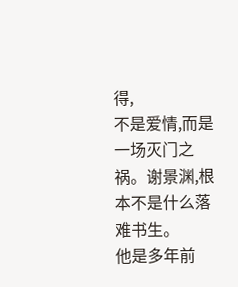得,
不是爱情,而是一场灭门之祸。谢景渊,根本不是什么落难书生。
他是多年前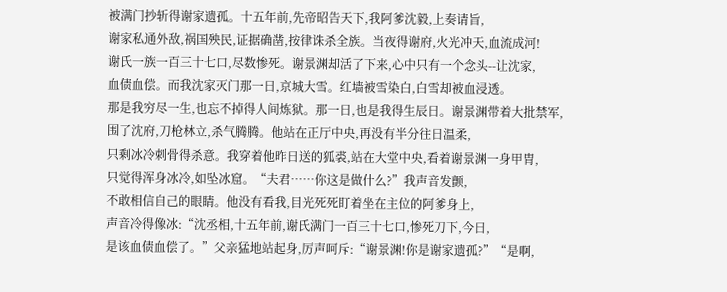被满门抄斩得谢家遗孤。十五年前,先帝昭告天下,我阿爹沈毅,上奏请旨,
谢家私通外敌,祸国殃民,证据确凿,按律诛杀全族。当夜得谢府,火光冲天,血流成河!
谢氏一族一百三十七口,尽数惨死。谢景渊却活了下来,心中只有一个念头--让沈家,
血债血偿。而我沈家灭门那一日,京城大雪。红墙被雪染白,白雪却被血浸透。
那是我穷尽一生,也忘不掉得人间炼狱。那一日,也是我得生辰日。谢景渊带着大批禁军,
围了沈府,刀枪林立,杀气腾腾。他站在正厅中央,再没有半分往日温柔,
只剩冰冷刺骨得杀意。我穿着他昨日送的狐裘,站在大堂中央,看着谢景渊一身甲胄,
只觉得浑身冰冷,如坠冰窟。“夫君……你这是做什么?”我声音发颤,
不敢相信自己的眼睛。他没有看我,目光死死盯着坐在主位的阿爹身上,
声音冷得像冰:“沈丞相,十五年前,谢氏满门一百三十七口,惨死刀下,今日,
是该血债血偿了。”父亲猛地站起身,厉声呵斥:“谢景渊!你是谢家遗孤?”“是啊,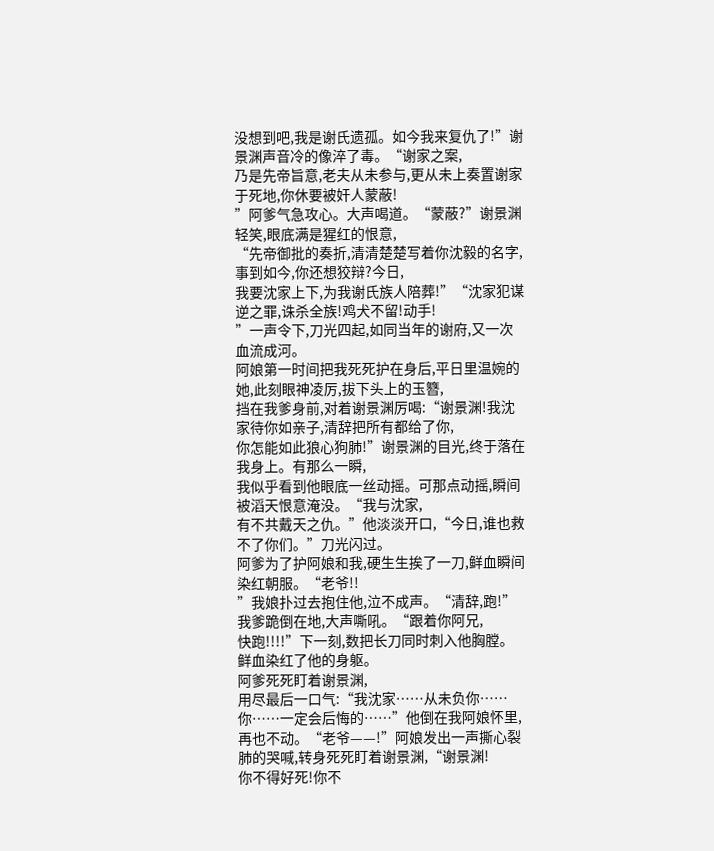没想到吧,我是谢氏遗孤。如今我来复仇了!”谢景渊声音冷的像淬了毒。“谢家之案,
乃是先帝旨意,老夫从未参与,更从未上奏置谢家于死地,你休要被奸人蒙蔽!
”阿爹气急攻心。大声喝道。“蒙蔽?”谢景渊轻笑,眼底满是猩红的恨意,
“先帝御批的奏折,清清楚楚写着你沈毅的名字,事到如今,你还想狡辩?今日,
我要沈家上下,为我谢氏族人陪葬!”“沈家犯谋逆之罪,诛杀全族!鸡犬不留!动手!
”一声令下,刀光四起,如同当年的谢府,又一次血流成河。
阿娘第一时间把我死死护在身后,平日里温婉的她,此刻眼神凌厉,拔下头上的玉簪,
挡在我爹身前,对着谢景渊厉喝:“谢景渊!我沈家待你如亲子,清辞把所有都给了你,
你怎能如此狼心狗肺!”谢景渊的目光,终于落在我身上。有那么一瞬,
我似乎看到他眼底一丝动摇。可那点动摇,瞬间被滔天恨意淹没。“我与沈家,
有不共戴天之仇。”他淡淡开口,“今日,谁也救不了你们。”刀光闪过。
阿爹为了护阿娘和我,硬生生挨了一刀,鲜血瞬间染红朝服。“老爷!!
”我娘扑过去抱住他,泣不成声。“清辞,跑!”我爹跪倒在地,大声嘶吼。“跟着你阿兄,
快跑!!!!”下一刻,数把长刀同时刺入他胸膛。鲜血染红了他的身躯。
阿爹死死盯着谢景渊,
用尽最后一口气:“我沈家……从未负你……你……一定会后悔的……”他倒在我阿娘怀里,
再也不动。“老爷——!”阿娘发出一声撕心裂肺的哭喊,转身死死盯着谢景渊,“谢景渊!
你不得好死!你不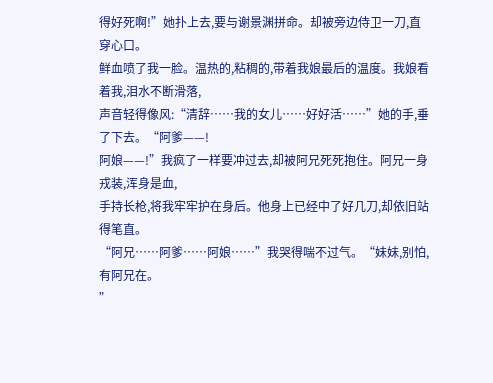得好死啊!”她扑上去,要与谢景渊拼命。却被旁边侍卫一刀,直穿心口。
鲜血喷了我一脸。温热的,粘稠的,带着我娘最后的温度。我娘看着我,泪水不断滑落,
声音轻得像风:“清辞……我的女儿……好好活……”她的手,垂了下去。“阿爹——!
阿娘——!”我疯了一样要冲过去,却被阿兄死死抱住。阿兄一身戎装,浑身是血,
手持长枪,将我牢牢护在身后。他身上已经中了好几刀,却依旧站得笔直。
“阿兄……阿爹……阿娘……”我哭得喘不过气。“妹妹,别怕,有阿兄在。
”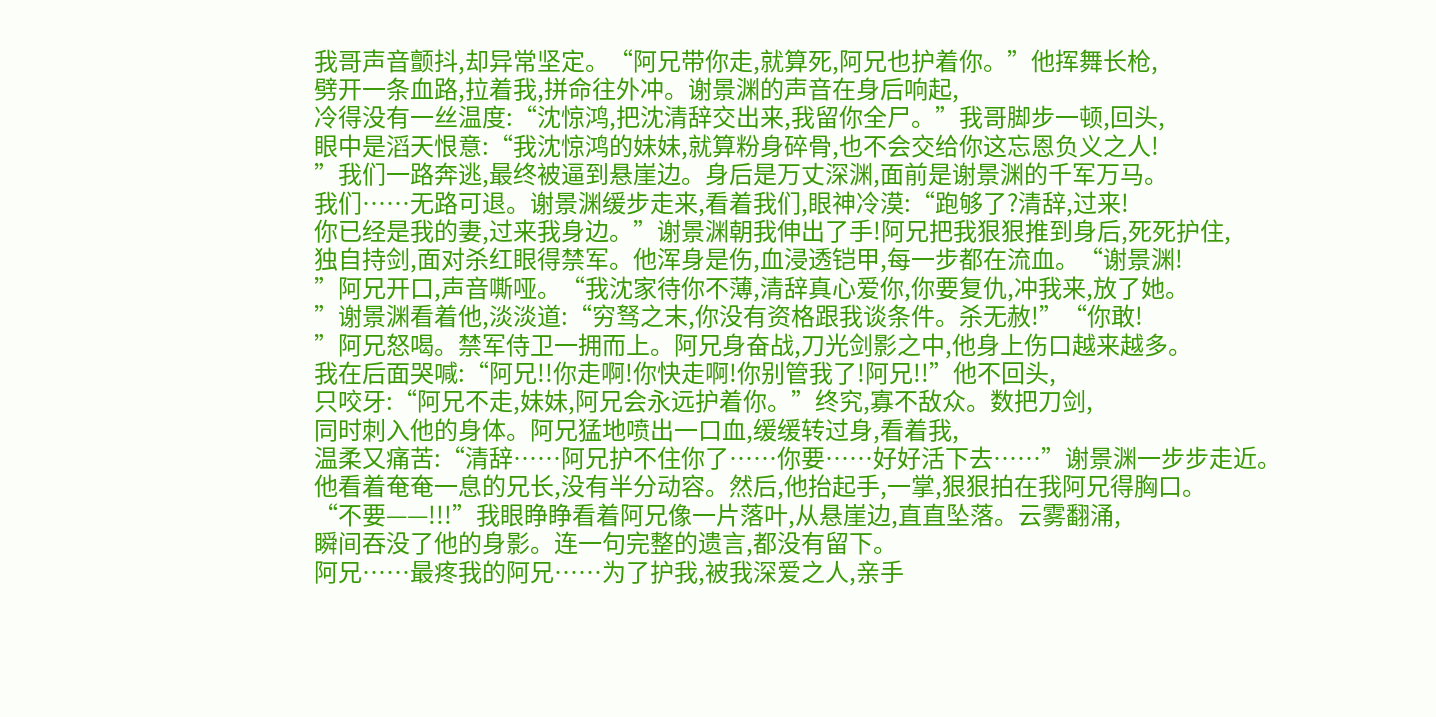我哥声音颤抖,却异常坚定。“阿兄带你走,就算死,阿兄也护着你。”他挥舞长枪,
劈开一条血路,拉着我,拼命往外冲。谢景渊的声音在身后响起,
冷得没有一丝温度:“沈惊鸿,把沈清辞交出来,我留你全尸。”我哥脚步一顿,回头,
眼中是滔天恨意:“我沈惊鸿的妹妹,就算粉身碎骨,也不会交给你这忘恩负义之人!
”我们一路奔逃,最终被逼到悬崖边。身后是万丈深渊,面前是谢景渊的千军万马。
我们……无路可退。谢景渊缓步走来,看着我们,眼神冷漠:“跑够了?清辞,过来!
你已经是我的妻,过来我身边。”谢景渊朝我伸出了手!阿兄把我狠狠推到身后,死死护住,
独自持剑,面对杀红眼得禁军。他浑身是伤,血浸透铠甲,每一步都在流血。“谢景渊!
”阿兄开口,声音嘶哑。“我沈家待你不薄,清辞真心爱你,你要复仇,冲我来,放了她。
”谢景渊看着他,淡淡道:“穷驽之末,你没有资格跟我谈条件。杀无赦!”“你敢!
”阿兄怒喝。禁军侍卫一拥而上。阿兄身奋战,刀光剑影之中,他身上伤口越来越多。
我在后面哭喊:“阿兄!!你走啊!你快走啊!你别管我了!阿兄!!”他不回头,
只咬牙:“阿兄不走,妹妹,阿兄会永远护着你。”终究,寡不敌众。数把刀剑,
同时刺入他的身体。阿兄猛地喷出一口血,缓缓转过身,看着我,
温柔又痛苦:“清辞……阿兄护不住你了……你要……好好活下去……”谢景渊一步步走近。
他看着奄奄一息的兄长,没有半分动容。然后,他抬起手,一掌,狠狠拍在我阿兄得胸口。
“不要——!!!”我眼睁睁看着阿兄像一片落叶,从悬崖边,直直坠落。云雾翻涌,
瞬间吞没了他的身影。连一句完整的遗言,都没有留下。
阿兄……最疼我的阿兄……为了护我,被我深爱之人,亲手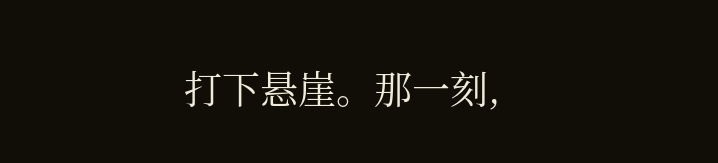打下悬崖。那一刻,